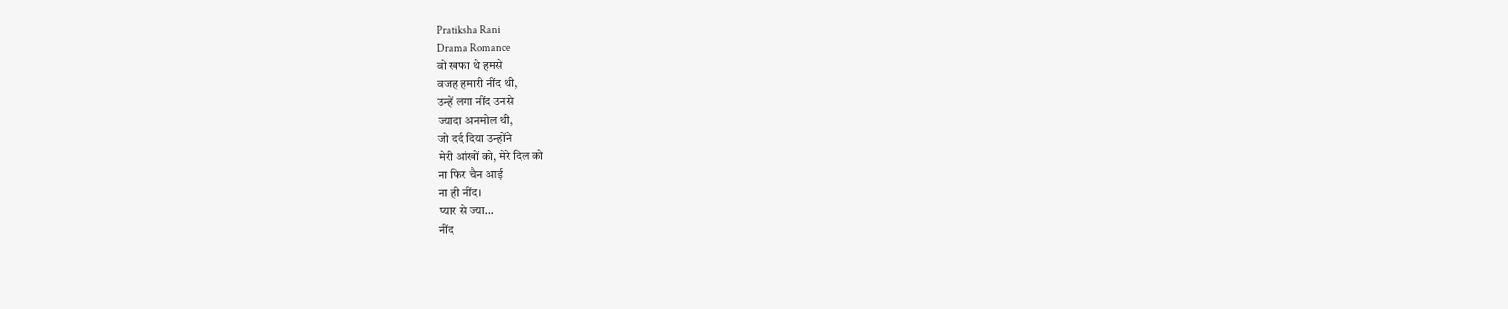Pratiksha Rani
Drama Romance
वो खफा थे हमसे
वजह हमारी नींद थी,
उन्हें लगा नींद उनसे
ज्यादा अनमोल थी,
जो दर्द दिया उन्होंने
मेरी आंखों को, मेरे दिल को
ना फिर चैन आई
ना ही नींद।
प्यार से ज्या...
नींद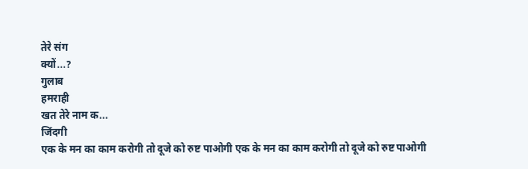तेरे संग
क्यों...?
गुलाब
हमराही
खत तेरे नाम क...
जिंदगी
एक के मन का काम करोगी तो दूजे को रुष्ट पाओगी एक के मन का काम करोगी तो दूजे को रुष्ट पाओगी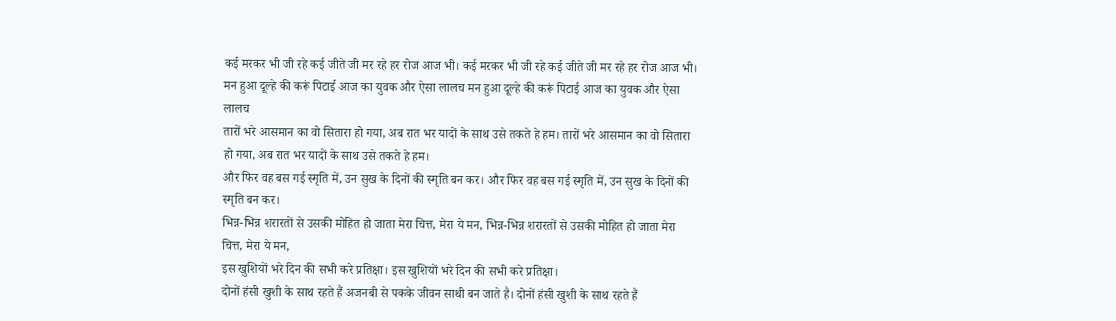कई मरकर भी जी रहे कई जीते जी मर रहे हर रोज आज भी। कई मरकर भी जी रहे कई जीते जी मर रहे हर रोज आज भी।
मन हुआ दूल्हे की करूं पिटाई आज का युवक और ऐसा लालच मन हुआ दूल्हे की करूं पिटाई आज का युवक और ऐसा लालच
तारों भरे आसमान का वो सितारा हो गया, अब रात भर यादों के साथ उसे तकते हे हम। तारों भरे आसमान का वो सितारा हो गया, अब रात भर यादों के साथ उसे तकते हे हम।
और फिर वह बस गई स्मृति में, उन सुख के दिनों की स्मृति बन कर। और फिर वह बस गई स्मृति में, उन सुख के दिनों की स्मृति बन कर।
भिन्न-भिन्न शरारतों से उसकी मोहित हो जाता मेरा चित्त, मेरा ये मन, भिन्न-भिन्न शरारतों से उसकी मोहित हो जाता मेरा चित्त, मेरा ये मन,
इस खुशियों भरे दिन की सभी करे प्रतिक्षा। इस खुशियों भरे दिन की सभी करे प्रतिक्षा।
दोनों हंसी खुशी के साथ रहते हैं अजनबी से पकके जीवन साथी बन जाते है। दोनों हंसी खुशी के साथ रहते हैं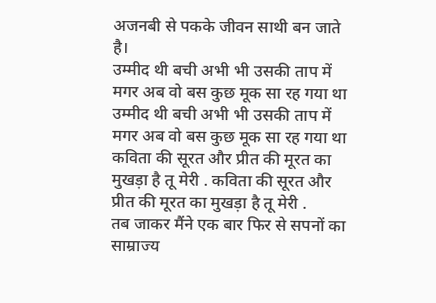अजनबी से पकके जीवन साथी बन जाते है।
उम्मीद थी बची अभी भी उसकी ताप में मगर अब वो बस कुछ मूक सा रह गया था उम्मीद थी बची अभी भी उसकी ताप में मगर अब वो बस कुछ मूक सा रह गया था
कविता की सूरत और प्रीत की मूरत का मुखड़ा है तू मेरी . कविता की सूरत और प्रीत की मूरत का मुखड़ा है तू मेरी .
तब जाकर मैंने एक बार फिर से सपनों का साम्राज्य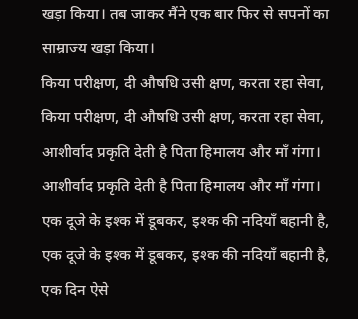खड़ा किया। तब जाकर मैंने एक बार फिर से सपनों का साम्राज्य खड़ा किया।
किया परीक्षण, दी औषधि उसी क्षण, करता रहा सेवा, किया परीक्षण, दी औषधि उसी क्षण, करता रहा सेवा,
आशीर्वाद प्रकृति देती है पिता हिमालय और माँ गंगा। आशीर्वाद प्रकृति देती है पिता हिमालय और माँ गंगा।
एक दूजे के इश्क में डूबकर, इश्क की नदियाँ बहानी है, एक दूजे के इश्क में डूबकर, इश्क की नदियाँ बहानी है,
एक दिन ऐसे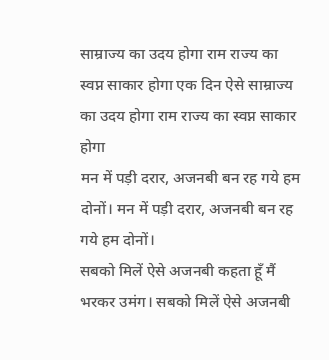साम्राज्य का उदय होगा राम राज्य का स्वप्न साकार होगा एक दिन ऐसे साम्राज्य का उदय होगा राम राज्य का स्वप्न साकार होगा
मन में पड़ी दरार, अजनबी बन रह गये हम दोनों। मन में पड़ी दरार, अजनबी बन रह गये हम दोनों।
सबको मिलें ऐसे अजनबी कहता हूँ मैं भरकर उमंग। सबको मिलें ऐसे अजनबी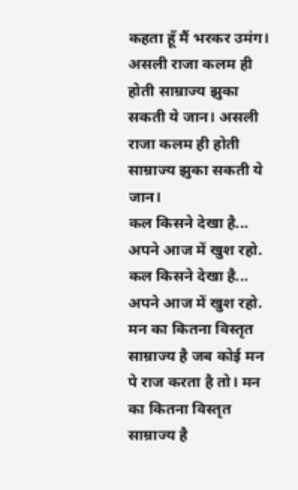कहता हूँ मैं भरकर उमंग।
असली राजा कलम ही होती साम्राज्य झुका सकती ये जान। असली राजा कलम ही होती साम्राज्य झुका सकती ये जान।
कल किसने देखा है... अपने आज में खुश रहो. कल किसने देखा है... अपने आज में खुश रहो.
मन का कितना विस्तृत साम्राज्य है जब कोई मन पे राज करता है तो। मन का कितना विस्तृत साम्राज्य है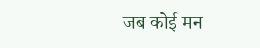जब कोई मन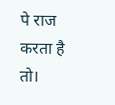पे राज करता है तो।